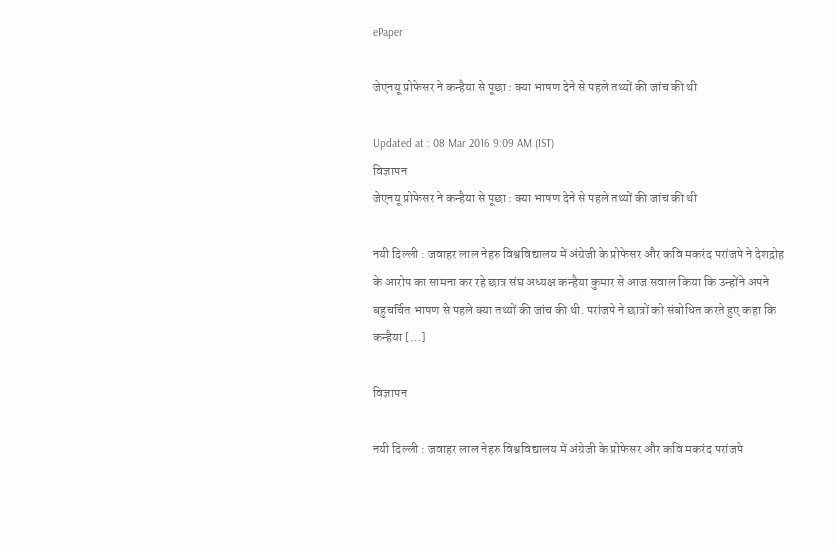ePaper

जेएनयू प्रोफेसर ने कन्हैया से पूछा : क्या भाषण देने से पहले तथ्यों की जांच की थी

Updated at : 08 Mar 2016 9:09 AM (IST)
विज्ञापन
जेएनयू प्रोफेसर ने कन्हैया से पूछा : क्या भाषण देने से पहले तथ्यों की जांच की थी

नयी दिल्ली : जवाहर लाल नेहरु विश्वविद्यालय में अंग्रेजी के प्रोफेसर और कवि मकरंद परांजपे ने देशद्रोह के आरोप का सामना कर रहे छात्र संघ अध्यक्ष कन्हैया कुमार से आज सवाल किया कि उन्होंने अपने बहुचर्चित भाषण से पहले क्या तथ्यों की जांच की थी. परांजपे ने छात्रों को संबोधित करते हुए कहा कि कन्हैया […]

विज्ञापन

नयी दिल्ली : जवाहर लाल नेहरु विश्वविद्यालय में अंग्रेजी के प्रोफेसर और कवि मकरंद परांजपे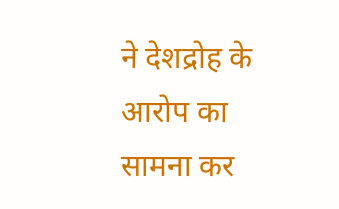ने देशद्रोह के आरोप का सामना कर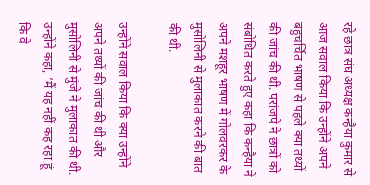रहे छात्र संघ अध्यक्ष कन्हैया कुमार से आज सवाल किया कि उन्होंने अपने बहुचर्चित भाषण से पहले क्या तथ्यों की जांच की थी. परांजपे ने छात्रों को संबोधित करते हुए कहा कि कन्हैया ने अपने मशहूर भाषण में गोलवरकर के मुसोलिनी से मुलाकात करने की बात की थी.

उन्होंने सवाल किया कि क्या उन्होंने अपने तथ्यों की जांच की थी और मुसोलिनी से मुंजे ने मुलाकात की थी. उन्होंने कहा, ‘मैं यह नहीं कह रहा हूं कि वे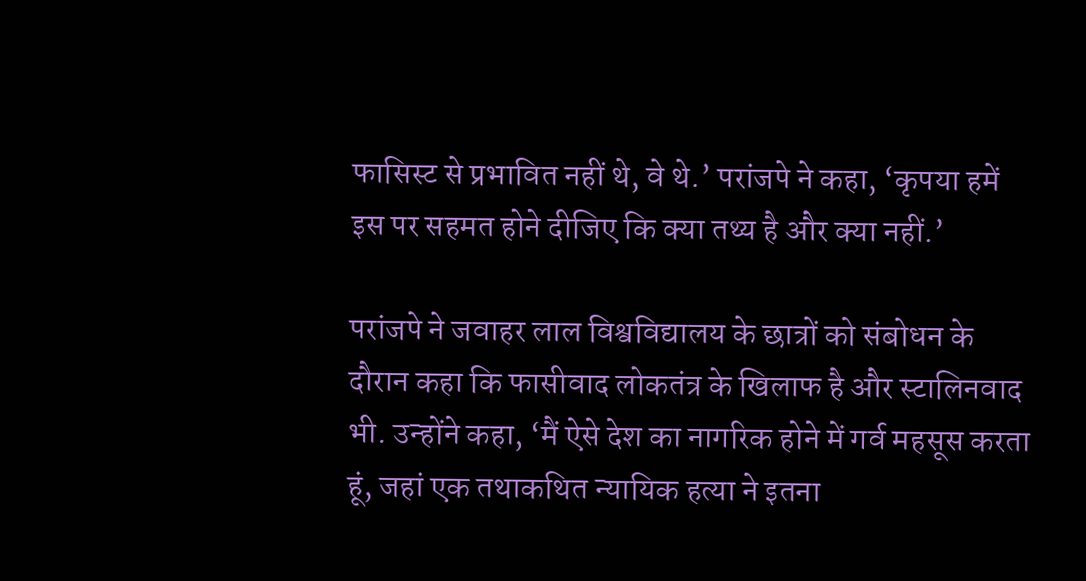फासिस्ट से प्रभावित नहीं थे, वे थे.’ परांजपे ने कहा, ‘कृपया हमें इस पर सहमत होने दीजिए कि क्या तथ्य है और क्या नहीं.’

परांजपे ने जवाहर लाल विश्वविद्यालय के छात्रों को संबोधन के दौरान कहा कि फासीवाद लोकतंत्र के खिलाफ है और स्टालिनवाद भी. उन्होंने कहा, ‘मैं ऐसे देश का नागरिक होने में गर्व महसूस करता हूं, जहां एक तथाकथित न्यायिक हत्या ने इतना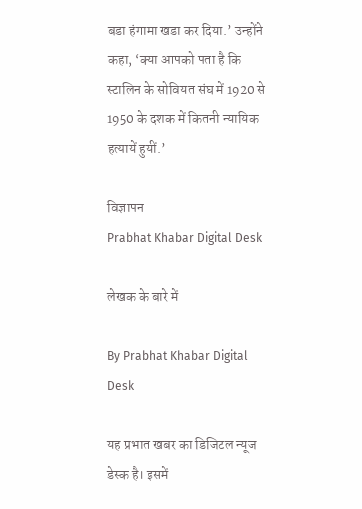बडा हंगामा खडा कर दिया.’ उन्होंने कहा, ‘क्या आपको पता है कि स्टालिन के सोवियत संघ में 1920 से 1950 के दशक में कितनी न्यायिक हत्यायें हुयीं.’

विज्ञापन
Prabhat Khabar Digital Desk

लेखक के बारे में

By Prabhat Khabar Digital Desk

यह प्रभात खबर का डिजिटल न्यूज डेस्क है। इसमें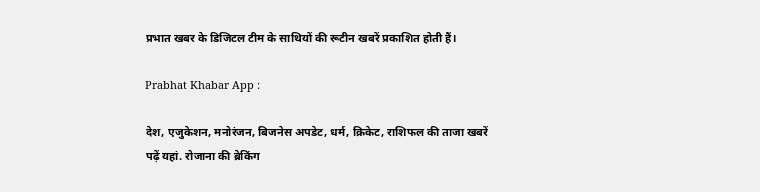प्रभात खबर के डिजिटल टीम के साथियों की रूटीन खबरें प्रकाशित होती हैं।

Prabhat Khabar App :

देश, एजुकेशन, मनोरंजन, बिजनेस अपडेट, धर्म, क्रिकेट, राशिफल की ताजा खबरें पढ़ें यहां. रोजाना की ब्रेकिंग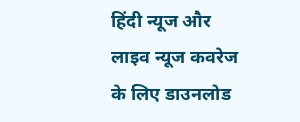हिंदी न्यूज और लाइव न्यूज कवरेज के लिए डाउनलोड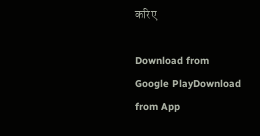करिए

Download from Google PlayDownload from App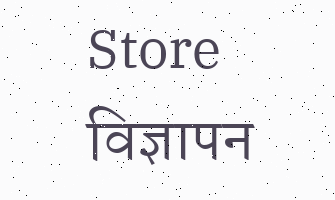Store
विज्ञापन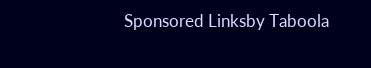Sponsored Linksby Taboola